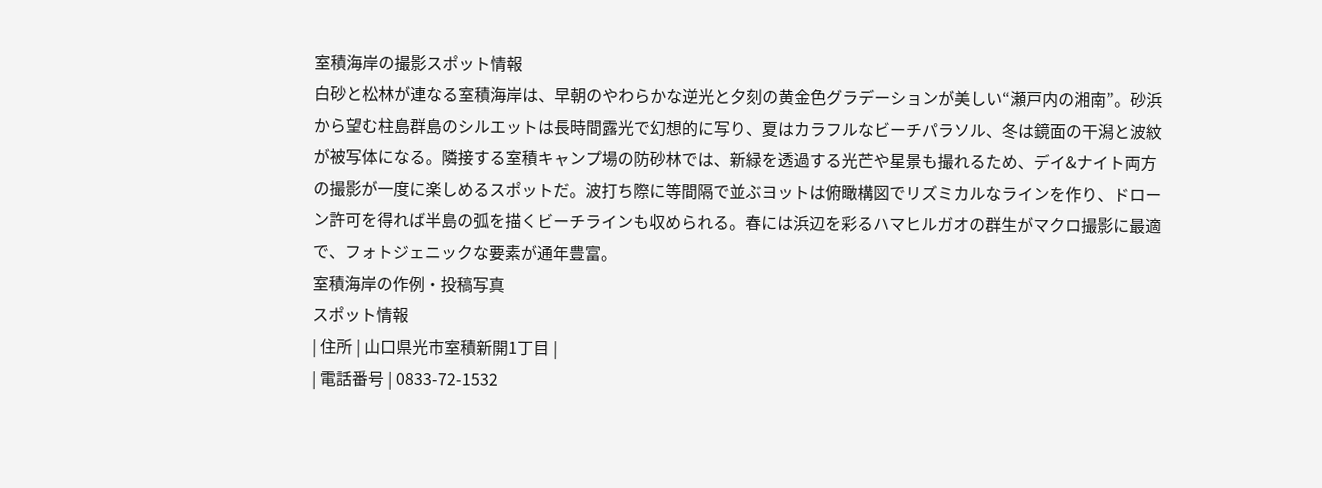室積海岸の撮影スポット情報
白砂と松林が連なる室積海岸は、早朝のやわらかな逆光と夕刻の黄金色グラデーションが美しい“瀬戸内の湘南”。砂浜から望む柱島群島のシルエットは長時間露光で幻想的に写り、夏はカラフルなビーチパラソル、冬は鏡面の干潟と波紋が被写体になる。隣接する室積キャンプ場の防砂林では、新緑を透過する光芒や星景も撮れるため、デイ&ナイト両方の撮影が一度に楽しめるスポットだ。波打ち際に等間隔で並ぶヨットは俯瞰構図でリズミカルなラインを作り、ドローン許可を得れば半島の弧を描くビーチラインも収められる。春には浜辺を彩るハマヒルガオの群生がマクロ撮影に最適で、フォトジェニックな要素が通年豊富。
室積海岸の作例・投稿写真
スポット情報
| 住所 | 山口県光市室積新開1丁目 |
| 電話番号 | 0833-72-1532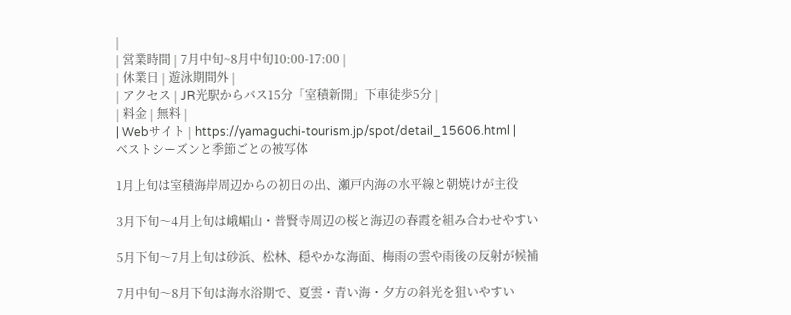|
| 営業時間 | 7月中旬~8月中旬10:00-17:00 |
| 休業日 | 遊泳期間外 |
| アクセス | JR光駅からバス15分「室積新開」下車徒歩5分 |
| 料金 | 無料 |
| Webサイト | https://yamaguchi-tourism.jp/spot/detail_15606.html |
ベストシーズンと季節ごとの被写体

1月上旬は室積海岸周辺からの初日の出、瀬戸内海の水平線と朝焼けが主役

3月下旬〜4月上旬は峨嵋山・普賢寺周辺の桜と海辺の春霞を組み合わせやすい

5月下旬〜7月上旬は砂浜、松林、穏やかな海面、梅雨の雲や雨後の反射が候補

7月中旬〜8月下旬は海水浴期で、夏雲・青い海・夕方の斜光を狙いやすい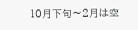10月下旬〜2月は空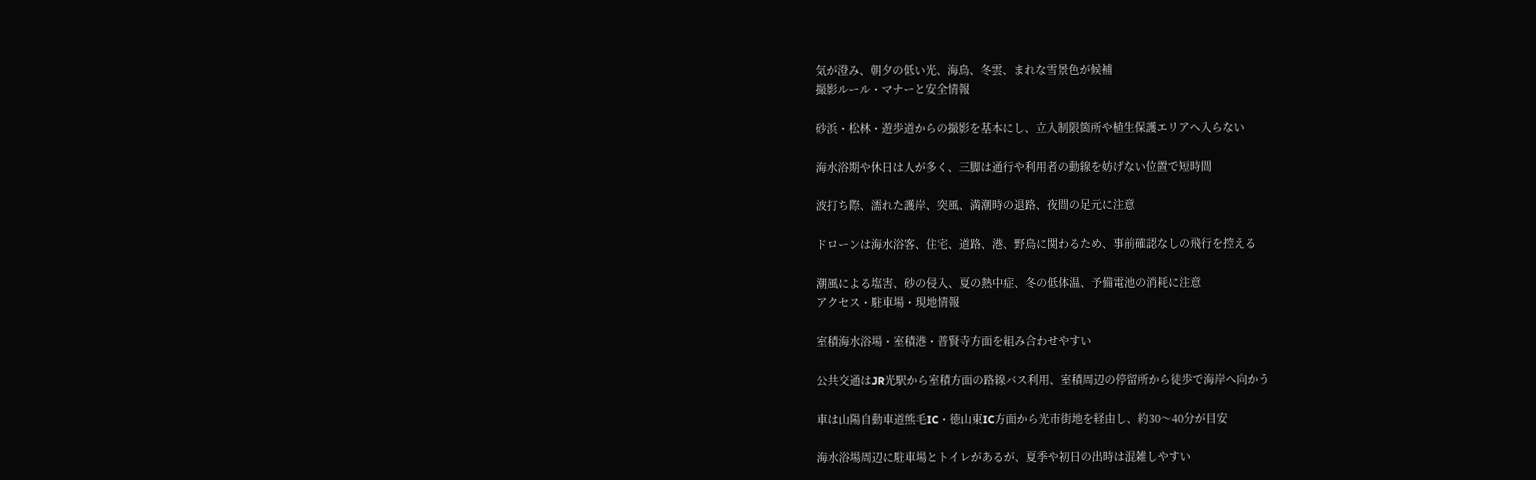気が澄み、朝夕の低い光、海鳥、冬雲、まれな雪景色が候補
撮影ルール・マナーと安全情報

砂浜・松林・遊歩道からの撮影を基本にし、立入制限箇所や植生保護エリアへ入らない

海水浴期や休日は人が多く、三脚は通行や利用者の動線を妨げない位置で短時間

波打ち際、濡れた護岸、突風、満潮時の退路、夜間の足元に注意

ドローンは海水浴客、住宅、道路、港、野鳥に関わるため、事前確認なしの飛行を控える

潮風による塩害、砂の侵入、夏の熱中症、冬の低体温、予備電池の消耗に注意
アクセス・駐車場・現地情報

室積海水浴場・室積港・普賢寺方面を組み合わせやすい

公共交通はJR光駅から室積方面の路線バス利用、室積周辺の停留所から徒歩で海岸へ向かう

車は山陽自動車道熊毛IC・徳山東IC方面から光市街地を経由し、約30〜40分が目安

海水浴場周辺に駐車場とトイレがあるが、夏季や初日の出時は混雑しやすい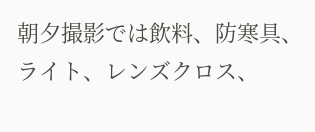朝夕撮影では飲料、防寒具、ライト、レンズクロス、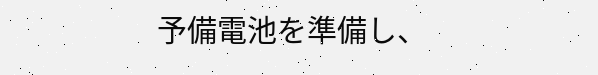予備電池を準備し、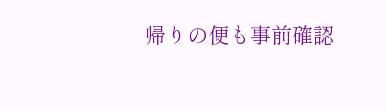帰りの便も事前確認